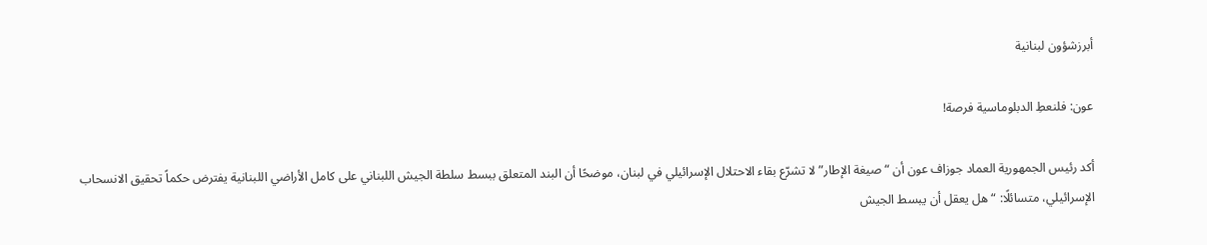أبرزشؤون لبنانية

عون: فلنعطِ الدبلوماسية فرصة!

أكد رئيس الجمهورية العماد جوزاف عون أن “صيغة الإطار” لا تشرّع بقاء الاحتلال الإسرائيلي في لبنان، موضحًا أن البند المتعلق ببسط سلطة الجيش اللبناني على كامل الأراضي اللبنانية يفترض حكماً تحقيق الانسحاب الإسرائيلي، متسائلًا: “هل يعقل أن يبسط الجيش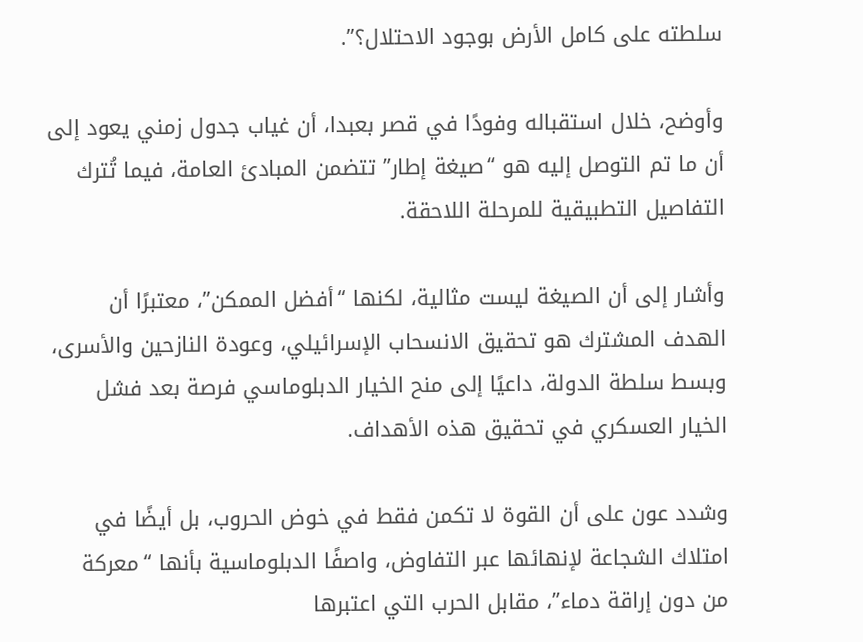سلطته على كامل الأرض بوجود الاحتلال؟”.

وأوضح، خلال استقباله وفودًا في قصر بعبدا، أن غياب جدول زمني يعود إلى أن ما تم التوصل إليه هو “صيغة إطار” تتضمن المبادئ العامة، فيما تُترك التفاصيل التطبيقية للمرحلة اللاحقة.

وأشار إلى أن الصيغة ليست مثالية، لكنها “أفضل الممكن”، معتبرًا أن الهدف المشترك هو تحقيق الانسحاب الإسرائيلي، وعودة النازحين والأسرى، وبسط سلطة الدولة، داعيًا إلى منح الخيار الدبلوماسي فرصة بعد فشل الخيار العسكري في تحقيق هذه الأهداف.

وشدد عون على أن القوة لا تكمن فقط في خوض الحروب، بل أيضًا في امتلاك الشجاعة لإنهائها عبر التفاوض، واصفًا الدبلوماسية بأنها “معركة من دون إراقة دماء”، مقابل الحرب التي اعتبرها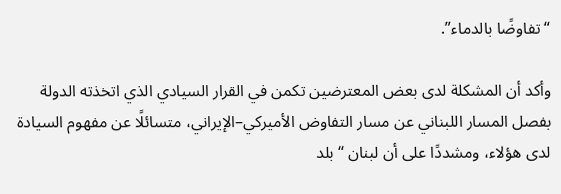“تفاوضًا بالدماء”.

وأكد أن المشكلة لدى بعض المعترضين تكمن في القرار السيادي الذي اتخذته الدولة بفصل المسار اللبناني عن مسار التفاوض الأميركي–الإيراني، متسائلًا عن مفهوم السيادة لدى هؤلاء، ومشددًا على أن لبنان “بلد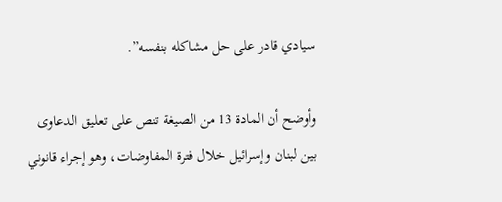سيادي قادر على حل مشاكله بنفسه”.

وأوضح أن المادة 13 من الصيغة تنص على تعليق الدعاوى بين لبنان وإسرائيل خلال فترة المفاوضات، وهو إجراء قانوني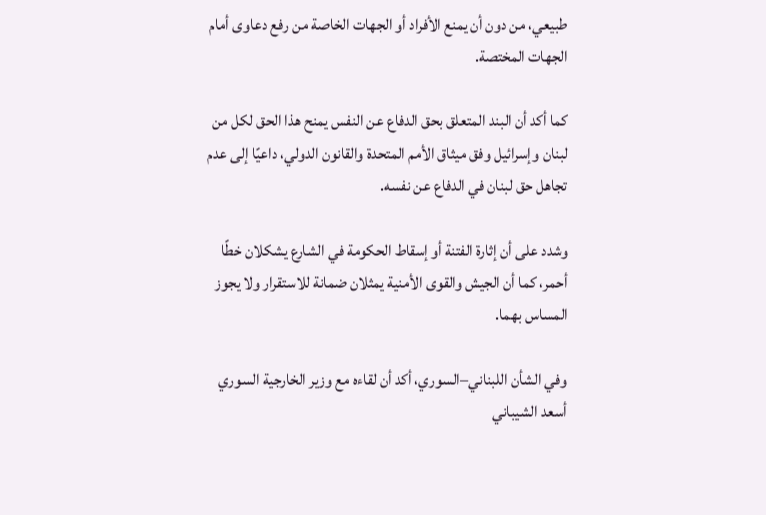طبيعي، من دون أن يمنع الأفراد أو الجهات الخاصة من رفع دعاوى أمام الجهات المختصة.

كما أكد أن البند المتعلق بحق الدفاع عن النفس يمنح هذا الحق لكل من لبنان وإسرائيل وفق ميثاق الأمم المتحدة والقانون الدولي، داعيًا إلى عدم تجاهل حق لبنان في الدفاع عن نفسه.

وشدد على أن إثارة الفتنة أو إسقاط الحكومة في الشارع يشكلان خطًا أحمر، كما أن الجيش والقوى الأمنية يمثلان ضمانة للاستقرار ولا يجوز المساس بهما.

وفي الشأن اللبناني–السوري، أكد أن لقاءه مع وزير الخارجية السوري أسعد الشيباني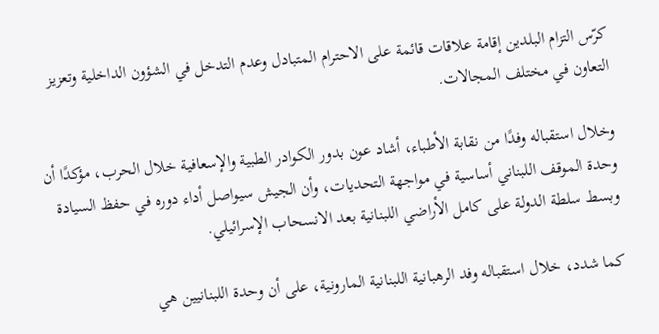كرّس التزام البلدين إقامة علاقات قائمة على الاحترام المتبادل وعدم التدخل في الشؤون الداخلية وتعزيز التعاون في مختلف المجالات.

وخلال استقباله وفدًا من نقابة الأطباء، أشاد عون بدور الكوادر الطبية والإسعافية خلال الحرب، مؤكدًا أن وحدة الموقف اللبناني أساسية في مواجهة التحديات، وأن الجيش سيواصل أداء دوره في حفظ السيادة وبسط سلطة الدولة على كامل الأراضي اللبنانية بعد الانسحاب الإسرائيلي.

كما شدد، خلال استقباله وفد الرهبانية اللبنانية المارونية، على أن وحدة اللبنانيين هي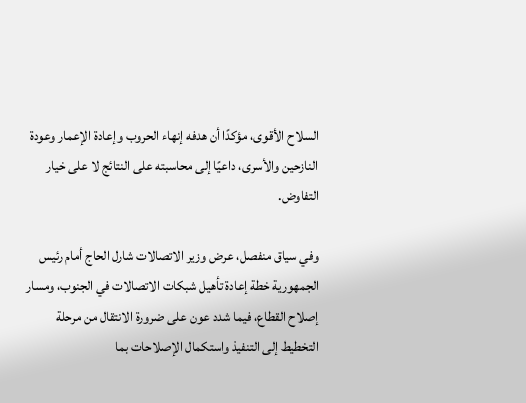السلاح الأقوى، مؤكدًا أن هدفه إنهاء الحروب وإعادة الإعمار وعودة النازحين والأسرى، داعيًا إلى محاسبته على النتائج لا على خيار التفاوض.

وفي سياق منفصل، عرض وزير الاتصالات شارل الحاج أمام رئيس الجمهورية خطة إعادة تأهيل شبكات الاتصالات في الجنوب، ومسار إصلاح القطاع، فيما شدد عون على ضرورة الانتقال من مرحلة التخطيط إلى التنفيذ واستكمال الإصلاحات بما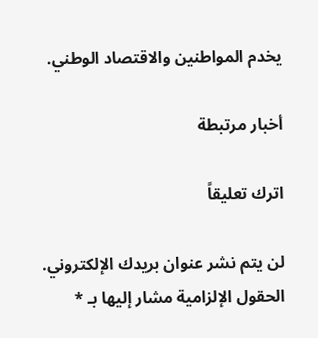يخدم المواطنين والاقتصاد الوطني.

أخبار مرتبطة

اترك تعليقاً

لن يتم نشر عنوان بريدك الإلكتروني. الحقول الإلزامية مشار إليها بـ *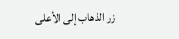زر الذهاب إلى الأعلى